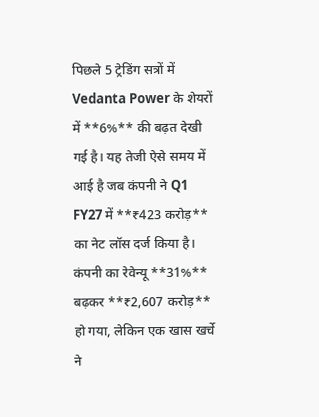पिछले 5 ट्रेडिंग सत्रों में Vedanta Power के शेयरों में **6%** की बढ़त देखी गई है। यह तेजी ऐसे समय में आई है जब कंपनी ने Q1 FY27 में **₹423 करोड़** का नेट लॉस दर्ज किया है। कंपनी का रेवेन्यू **31%** बढ़कर **₹2,607 करोड़** हो गया, लेकिन एक खास खर्चे ने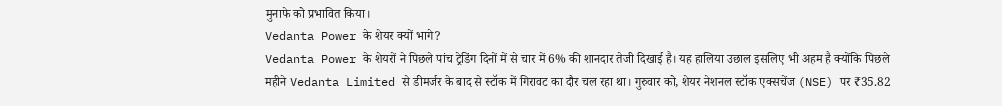मुनाफे को प्रभावित किया।
Vedanta Power के शेयर क्यों भागे?
Vedanta Power के शेयरों ने पिछले पांच ट्रेडिंग दिनों में से चार में 6% की शानदार तेजी दिखाई है। यह हालिया उछाल इसलिए भी अहम है क्योंकि पिछले महीने Vedanta Limited से डीमर्जर के बाद से स्टॉक में गिरावट का दौर चल रहा था। गुरुवार को, शेयर नेशनल स्टॉक एक्सचेंज (NSE) पर ₹35.82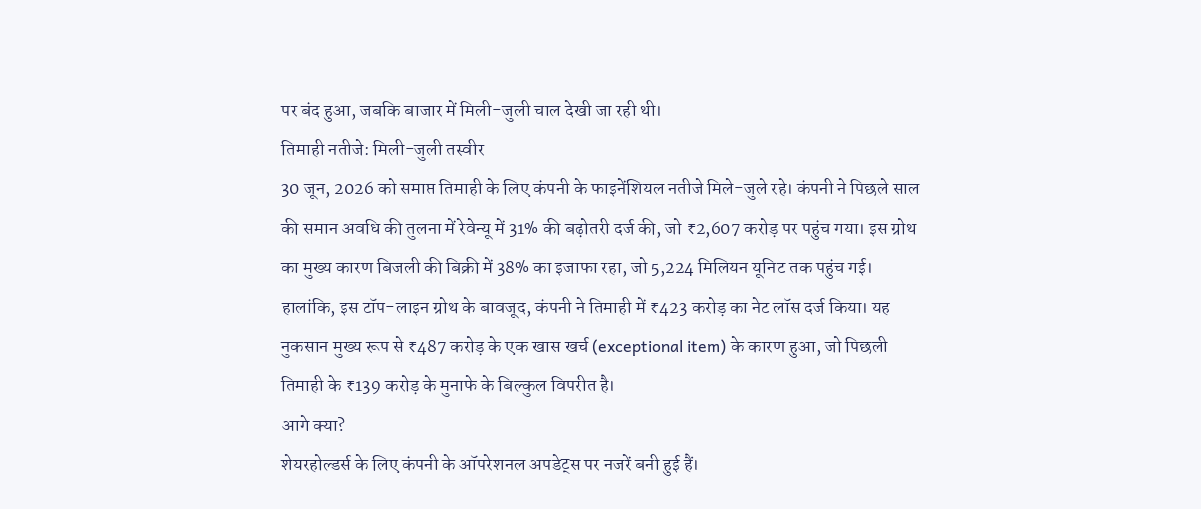पर बंद हुआ, जबकि बाजार में मिली-जुली चाल देखी जा रही थी।
तिमाही नतीजे: मिली-जुली तस्वीर
30 जून, 2026 को समाप्त तिमाही के लिए कंपनी के फाइनेंशियल नतीजे मिले-जुले रहे। कंपनी ने पिछले साल की समान अवधि की तुलना में रेवेन्यू में 31% की बढ़ोतरी दर्ज की, जो ₹2,607 करोड़ पर पहुंच गया। इस ग्रोथ का मुख्य कारण बिजली की बिक्री में 38% का इजाफा रहा, जो 5,224 मिलियन यूनिट तक पहुंच गई।
हालांकि, इस टॉप-लाइन ग्रोथ के बावजूद, कंपनी ने तिमाही में ₹423 करोड़ का नेट लॉस दर्ज किया। यह नुकसान मुख्य रूप से ₹487 करोड़ के एक खास खर्च (exceptional item) के कारण हुआ, जो पिछली तिमाही के ₹139 करोड़ के मुनाफे के बिल्कुल विपरीत है।
आगे क्या?
शेयरहोल्डर्स के लिए कंपनी के ऑपरेशनल अपडेट्स पर नजरें बनी हुई हैं।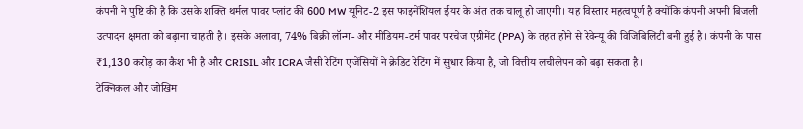कंपनी ने पुष्टि की है कि उसके शक्ति थर्मल पावर प्लांट की 600 MW यूनिट-2 इस फाइनेंशियल ईयर के अंत तक चालू हो जाएगी। यह विस्तार महत्वपूर्ण है क्योंकि कंपनी अपनी बिजली उत्पादन क्षमता को बढ़ाना चाहती है। इसके अलावा, 74% बिक्री लॉन्ग- और मीडियम-टर्म पावर परचेज एग्रीमेंट (PPA) के तहत होने से रेवेन्यू की विजिबिलिटी बनी हुई है। कंपनी के पास ₹1,130 करोड़ का कैश भी है और CRISIL और ICRA जैसी रेटिंग एजेंसियों ने क्रेडिट रेटिंग में सुधार किया है, जो वित्तीय लचीलेपन को बढ़ा सकता है।
टेक्निकल और जोखिम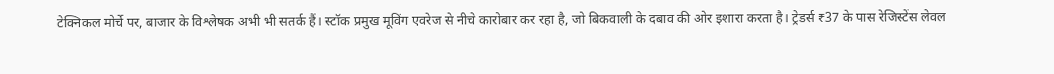टेक्निकल मोर्चे पर, बाजार के विश्लेषक अभी भी सतर्क हैं। स्टॉक प्रमुख मूविंग एवरेज से नीचे कारोबार कर रहा है, जो बिकवाली के दबाव की ओर इशारा करता है। ट्रेडर्स ₹37 के पास रेजिस्टेंस लेवल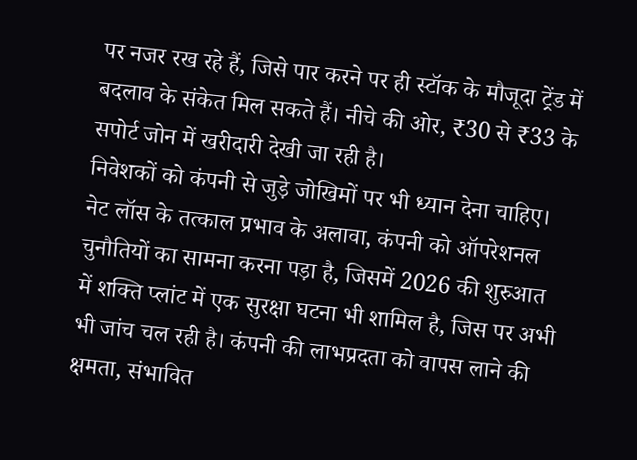पर नजर रख रहे हैं, जिसे पार करने पर ही स्टॉक के मौजूदा ट्रेंड में बदलाव के संकेत मिल सकते हैं। नीचे की ओर, ₹30 से ₹33 के सपोर्ट जोन में खरीदारी देखी जा रही है।
निवेशकों को कंपनी से जुड़े जोखिमों पर भी ध्यान देना चाहिए। नेट लॉस के तत्काल प्रभाव के अलावा, कंपनी को ऑपरेशनल चुनौतियों का सामना करना पड़ा है, जिसमें 2026 की शुरुआत में शक्ति प्लांट में एक सुरक्षा घटना भी शामिल है, जिस पर अभी भी जांच चल रही है। कंपनी की लाभप्रदता को वापस लाने की क्षमता, संभावित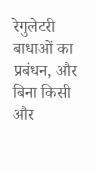रेगुलेटरी बाधाओं का प्रबंधन, और बिना किसी और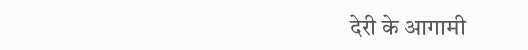देरी के आगामी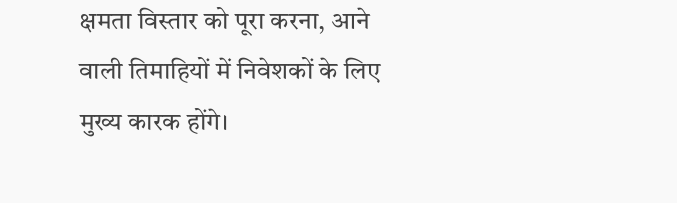क्षमता विस्तार को पूरा करना, आने वाली तिमाहियों में निवेशकों के लिए मुख्य कारक होंगे।